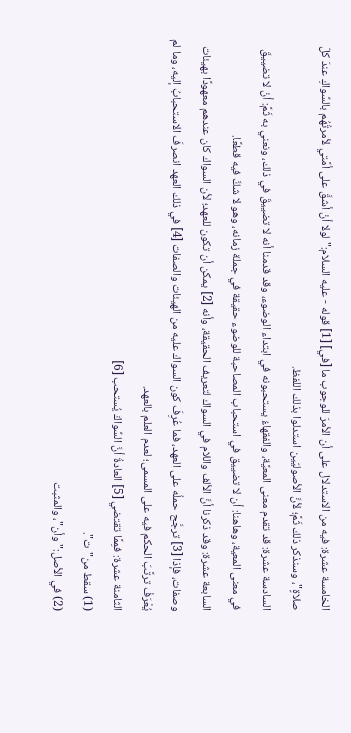الخامسة عشرة: فيه من الاستدلال على أن الأمرَ للوجوب ما [في] [1] قوله - عليه السلام:"لولا أنْ أشقَّ على أمَّتي لأمرتُهُم بالسِّواكِ عندَ كلّ صلاةٍ"، وسنذكر ذلك ثَمَّ؛ لأنَّ الأصوليّين استدلوا بذلك اللفظ.
السادسة عشرة: قد تقدم معنى المعيَّة، والفقهاءُ يستحبونه في ابتداء الوضوء، وقد قدمنا أنه لا تضييقَ في ذلك، ونعني به ثَمَّ: أنْ لا تضييقَ في معنى المعية، وهاهنا: أن لا تضييق في استحباب المصاحبة للوضوء حقيقة في جملة زمانه، وهو لا شكَّ فيه قطعًا.
السابعة عشرة: وقد ذكرنا أنَّ الألف واللام في السواك لتعريف الحقيقة، وأنه [2] يمكن أن تكون للعهد؛ لأن السواك كان عندهم معهودًا بهيئات وصفات، فإذا [3] ترجَّح حملُه على العهد، فما عُرِفَ كون السواك عليه من الهيئات والصفات [4] في ذلك العهد انصرفَ الاستحبابُ إليه، وما لم يُعْرَفْ ترتَّبَ الحكم فيه على المسمى؛ لعدم العلم بالعهد.
الثامنة عشرة: فمِمَّا تقتضي [5] العادةُ أنَّ السِّواكَ يُستحب [6]
(1) سقط من"ت".
(2) في الأصل:"وأن"، والمثبت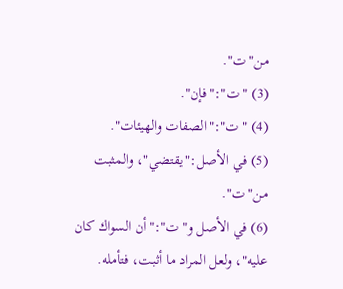من"ت".
(3) "ت":"فإن".
(4) "ت":"الصفات والهيئات".
(5) في الأصل:"يقتضي"، والمثبت من"ت".
(6) في الأصل و"ت":"أن السواك كان عليه"، ولعل المراد ما أثبت، فتأمله.